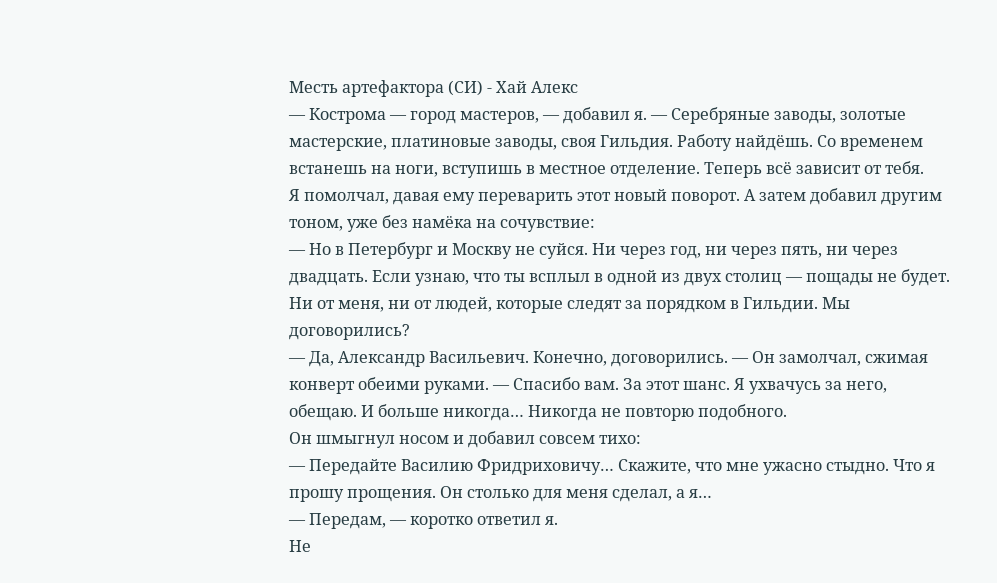Месть артефактора (СИ) - Хай Алекс
— Кострома — город мастеров, — добавил я. — Серебряные заводы, золотые мастерские, платиновые заводы, своя Гильдия. Работу найдёшь. Со временем встанешь на ноги, вступишь в местное отделение. Теперь всё зависит от тебя.
Я помолчал, давая ему переварить этот новый поворот. А затем добавил другим тоном, уже без намёка на сочувствие:
— Но в Петербург и Москву не суйся. Ни через год, ни через пять, ни через двадцать. Если узнаю, что ты всплыл в одной из двух столиц — пощады не будет. Ни от меня, ни от людей, которые следят за порядком в Гильдии. Мы договорились?
— Да, Александр Васильевич. Конечно, договорились. — Он замолчал, сжимая конверт обеими руками. — Спасибо вам. За этот шанс. Я ухвачусь за него, обещаю. И больше никогда… Никогда не повторю подобного.
Он шмыгнул носом и добавил совсем тихо:
— Передайте Василию Фридриховичу… Скажите, что мне ужасно стыдно. Что я прошу прощения. Он столько для меня сделал, а я…
— Передам, — коротко ответил я.
Не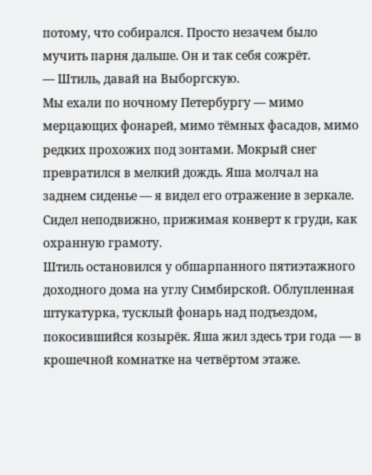потому, что собирался. Просто незачем было мучить парня дальше. Он и так себя сожрёт.
— Штиль, давай на Выборгскую.
Мы ехали по ночному Петербургу — мимо мерцающих фонарей, мимо тёмных фасадов, мимо редких прохожих под зонтами. Мокрый снег превратился в мелкий дождь. Яша молчал на заднем сиденье — я видел его отражение в зеркале. Сидел неподвижно, прижимая конверт к груди, как охранную грамоту.
Штиль остановился у обшарпанного пятиэтажного доходного дома на углу Симбирской. Облупленная штукатурка, тусклый фонарь над подъездом, покосившийся козырёк. Яша жил здесь три года — в крошечной комнатке на четвёртом этаже.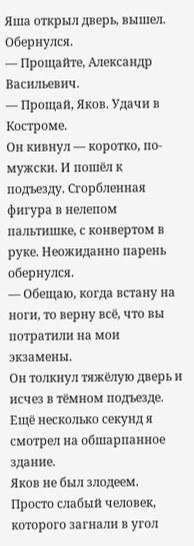Яша открыл дверь, вышел. Обернулся.
— Прощайте, Александр Васильевич.
— Прощай, Яков. Удачи в Костроме.
Он кивнул — коротко, по-мужски. И пошёл к подъезду. Сгорбленная фигура в нелепом пальтишке, с конвертом в руке. Неожиданно парень обернулся.
— Обещаю, когда встану на ноги, то верну всё, что вы потратили на мои экзамены.
Он толкнул тяжёлую дверь и исчез в тёмном подъезде. Ещё несколько секунд я смотрел на обшарпанное здание.
Яков не был злодеем. Просто слабый человек, которого загнали в угол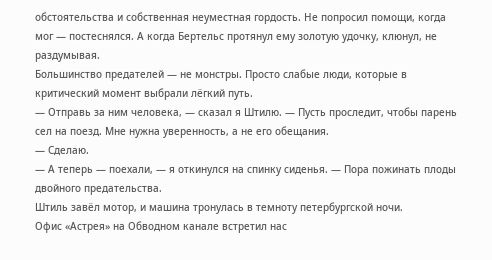обстоятельства и собственная неуместная гордость. Не попросил помощи, когда мог — постеснялся. А когда Бертельс протянул ему золотую удочку, клюнул, не раздумывая.
Большинство предателей — не монстры. Просто слабые люди, которые в критический момент выбрали лёгкий путь.
— Отправь за ним человека, — сказал я Штилю. — Пусть проследит, чтобы парень сел на поезд. Мне нужна уверенность, а не его обещания.
— Сделаю.
— А теперь — поехали, — я откинулся на спинку сиденья. — Пора пожинать плоды двойного предательства.
Штиль завёл мотор, и машина тронулась в темноту петербургской ночи.
Офис «Астрея» на Обводном канале встретил нас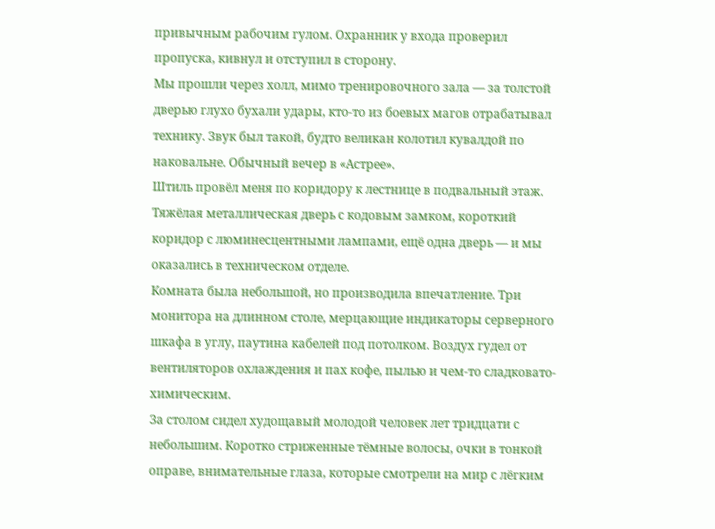привычным рабочим гулом. Охранник у входа проверил пропуска, кивнул и отступил в сторону.
Мы прошли через холл, мимо тренировочного зала — за толстой дверью глухо бухали удары, кто-то из боевых магов отрабатывал технику. Звук был такой, будто великан колотил кувалдой по наковальне. Обычный вечер в «Астрее».
Штиль провёл меня по коридору к лестнице в подвальный этаж. Тяжёлая металлическая дверь с кодовым замком, короткий коридор с люминесцентными лампами, ещё одна дверь — и мы оказались в техническом отделе.
Комната была небольшой, но производила впечатление. Три монитора на длинном столе, мерцающие индикаторы серверного шкафа в углу, паутина кабелей под потолком. Воздух гудел от вентиляторов охлаждения и пах кофе, пылью и чем-то сладковато-химическим.
За столом сидел худощавый молодой человек лет тридцати с небольшим. Коротко стриженные тёмные волосы, очки в тонкой оправе, внимательные глаза, которые смотрели на мир с лёгким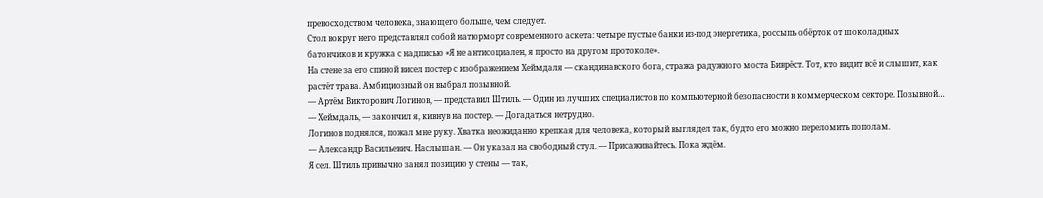превосходством человека, знающего больше, чем следует.
Стол вокруг него представлял собой натюрморт современного аскета: четыре пустые банки из-под энергетика, россыпь обёрток от шоколадных батончиков и кружка с надписью «Я не антисоциален, я просто на другом протоколе».
На стене за его спиной висел постер с изображением Хеймдаля — скандинавского бога, стража радужного моста Биврёст. Тот, кто видит всё и слышит, как растёт трава. Амбициозный он выбрал позывной.
— Артём Викторович Логинов, — представил Штиль. — Один из лучших специалистов по компьютерной безопасности в коммерческом секторе. Позывной…
— Хеймдаль, — закончил я, кивнув на постер. — Догадаться нетрудно.
Логинов поднялся, пожал мне руку. Хватка неожиданно крепкая для человека, который выглядел так, будто его можно переломить пополам.
— Александр Васильевич. Наслышан. — Он указал на свободный стул. — Присаживайтесь. Пока ждём.
Я сел. Штиль привычно занял позицию у стены — так,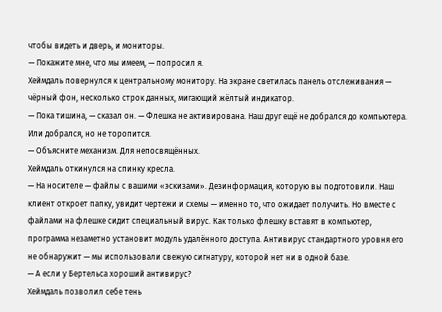чтобы видеть и дверь, и мониторы.
— Покажите мне, что мы имеем, — попросил я.
Хеймдаль повернулся к центральному монитору. На экране светилась панель отслеживания — чёрный фон, несколько строк данных, мигающий жёлтый индикатор.
— Пока тишина, — сказал он. — Флешка не активирована. Наш друг ещё не добрался до компьютера. Или добрался, но не торопится.
— Объясните механизм. Для непосвящённых.
Хеймдаль откинулся на спинку кресла.
— На носителе — файлы с вашими «эскизами». Дезинформация, которую вы подготовили. Наш клиент откроет папку, увидит чертежи и схемы — именно то, что ожидает получить. Но вместе с файлами на флешке сидит специальный вирус. Как только флешку вставят в компьютер, программа незаметно установит модуль удалённого доступа. Антивирус стандартного уровня его не обнаружит — мы использовали свежую сигнатуру, которой нет ни в одной базе.
— А если у Бертельса хороший антивирус?
Хеймдаль позволил себе тень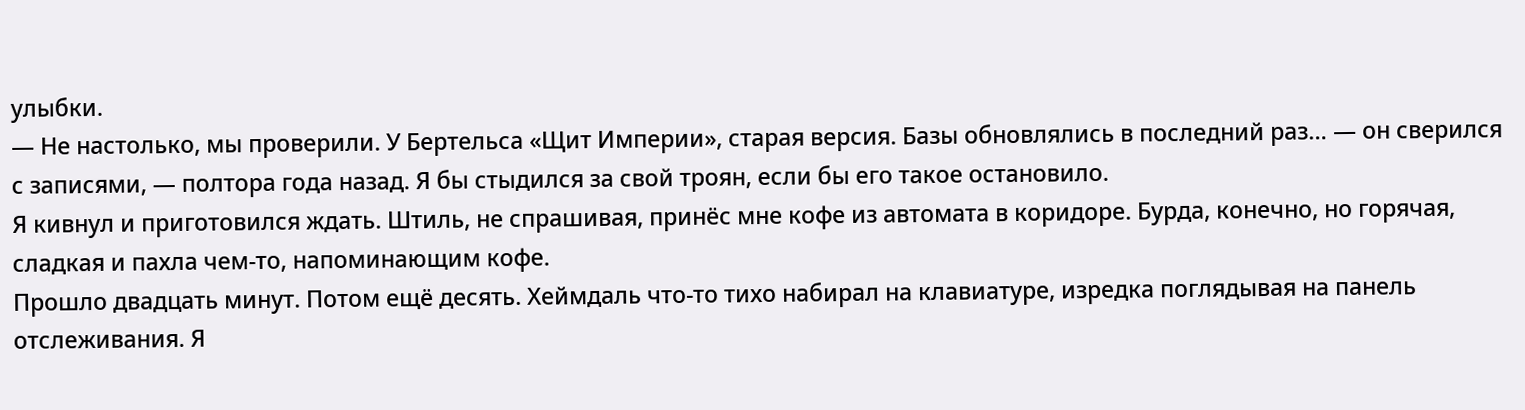улыбки.
— Не настолько, мы проверили. У Бертельса «Щит Империи», старая версия. Базы обновлялись в последний раз… — он сверился с записями, — полтора года назад. Я бы стыдился за свой троян, если бы его такое остановило.
Я кивнул и приготовился ждать. Штиль, не спрашивая, принёс мне кофе из автомата в коридоре. Бурда, конечно, но горячая, сладкая и пахла чем-то, напоминающим кофе.
Прошло двадцать минут. Потом ещё десять. Хеймдаль что-то тихо набирал на клавиатуре, изредка поглядывая на панель отслеживания. Я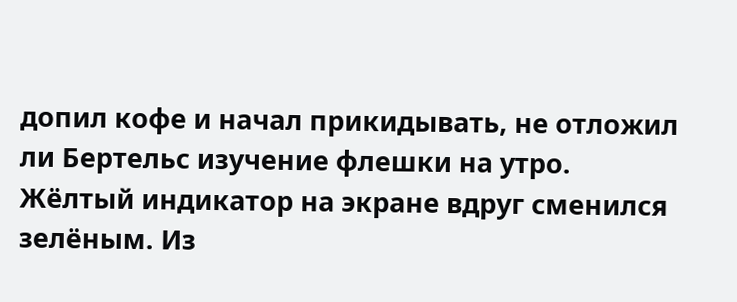допил кофе и начал прикидывать, не отложил ли Бертельс изучение флешки на утро.
Жёлтый индикатор на экране вдруг сменился зелёным. Из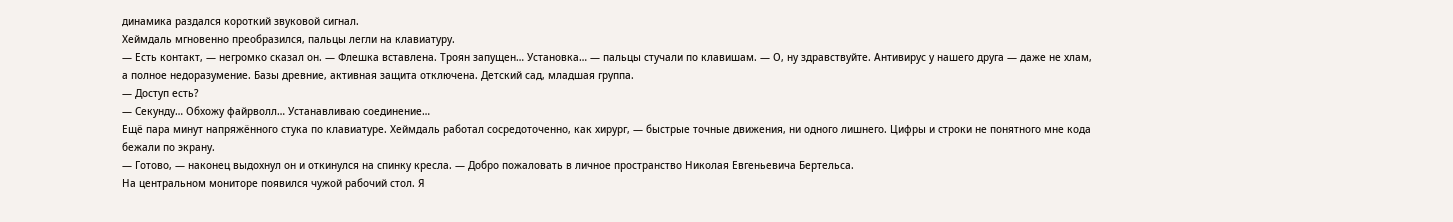динамика раздался короткий звуковой сигнал.
Хеймдаль мгновенно преобразился, пальцы легли на клавиатуру.
— Есть контакт, — негромко сказал он. — Флешка вставлена. Троян запущен… Установка… — пальцы стучали по клавишам. — О, ну здравствуйте. Антивирус у нашего друга — даже не хлам, а полное недоразумение. Базы древние, активная защита отключена. Детский сад, младшая группа.
— Доступ есть?
— Секунду… Обхожу файрволл… Устанавливаю соединение…
Ещё пара минут напряжённого стука по клавиатуре. Хеймдаль работал сосредоточенно, как хирург, — быстрые точные движения, ни одного лишнего. Цифры и строки не понятного мне кода бежали по экрану.
— Готово, — наконец выдохнул он и откинулся на спинку кресла. — Добро пожаловать в личное пространство Николая Евгеньевича Бертельса.
На центральном мониторе появился чужой рабочий стол. Я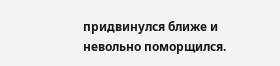придвинулся ближе и невольно поморщился.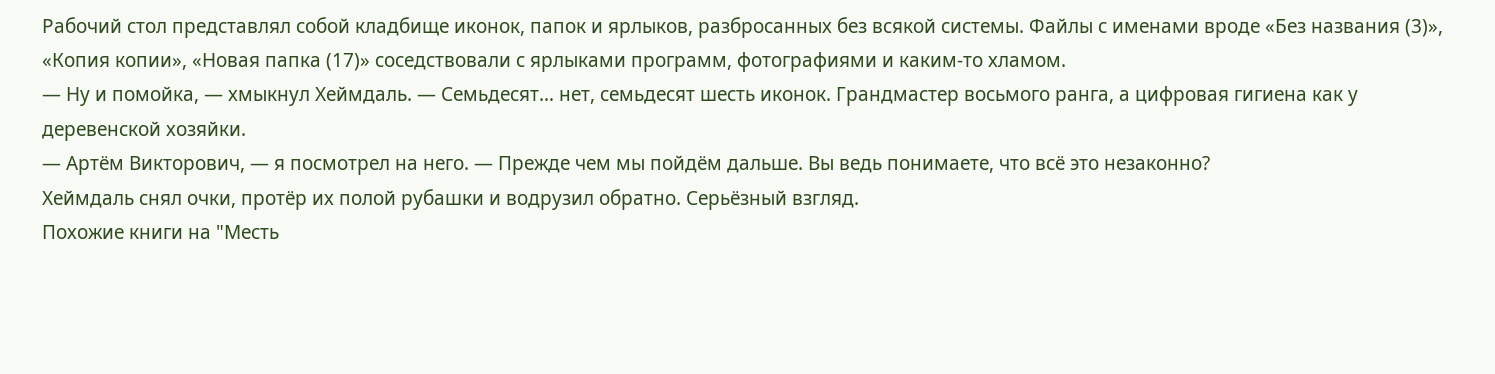Рабочий стол представлял собой кладбище иконок, папок и ярлыков, разбросанных без всякой системы. Файлы с именами вроде «Без названия (3)», «Копия копии», «Новая папка (17)» соседствовали с ярлыками программ, фотографиями и каким-то хламом.
— Ну и помойка, — хмыкнул Хеймдаль. — Семьдесят… нет, семьдесят шесть иконок. Грандмастер восьмого ранга, а цифровая гигиена как у деревенской хозяйки.
— Артём Викторович, — я посмотрел на него. — Прежде чем мы пойдём дальше. Вы ведь понимаете, что всё это незаконно?
Хеймдаль снял очки, протёр их полой рубашки и водрузил обратно. Серьёзный взгляд.
Похожие книги на "Месть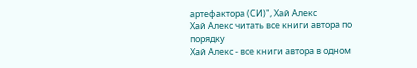артефактора (СИ)", Хай Алекс
Хай Алекс читать все книги автора по порядку
Хай Алекс - все книги автора в одном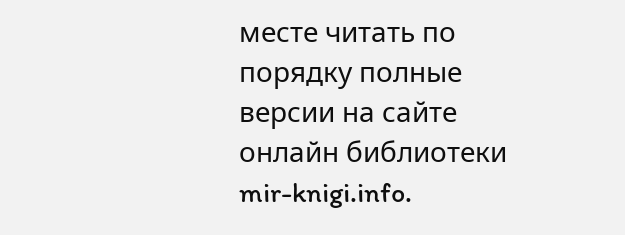месте читать по порядку полные версии на сайте онлайн библиотеки mir-knigi.info.